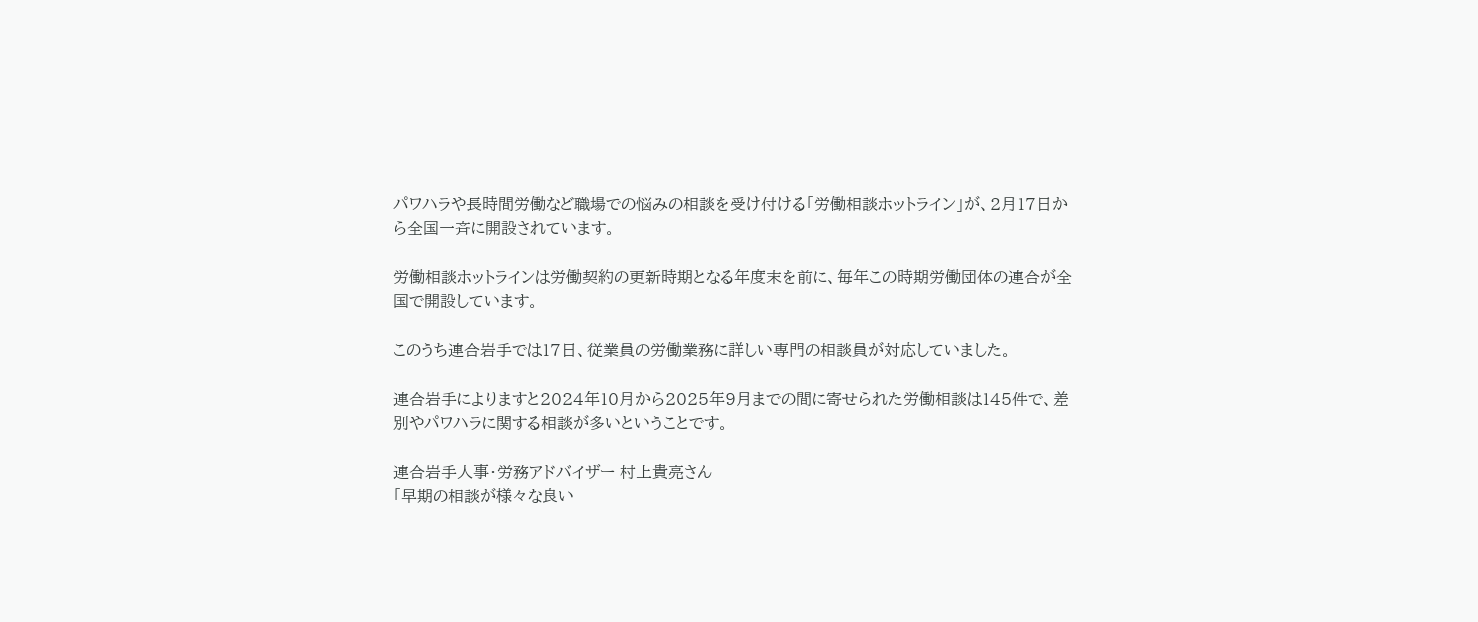パワハラや長時間労働など職場での悩みの相談を受け付ける「労働相談ホットライン」が、2月17日から全国一斉に開設されています。

労働相談ホットラインは労働契約の更新時期となる年度末を前に、毎年この時期労働団体の連合が全国で開設しています。

このうち連合岩手では17日、従業員の労働業務に詳しい専門の相談員が対応していました。

連合岩手によりますと2024年10月から2025年9月までの間に寄せられた労働相談は145件で、差別やパワハラに関する相談が多いということです。

連合岩手人事・労務アドバイザー 村上貴亮さん
「早期の相談が様々な良い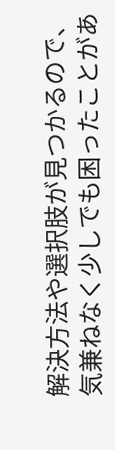解決方法や選択肢が見つかるので、気兼ねなく少しでも困ったことがあ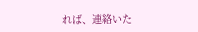れば、連絡いた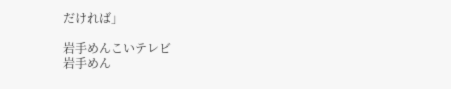だければ」

岩手めんこいテレビ
岩手めん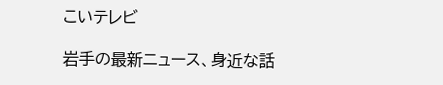こいテレビ

岩手の最新ニュース、身近な話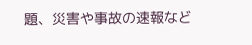題、災害や事故の速報など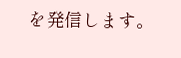を発信します。